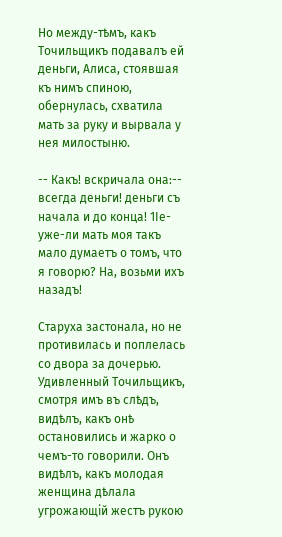Но между-тѣмъ, какъ Точильщикъ подавалъ ей деньги, Алиса, стоявшая къ нимъ спиною, обернулась, схватила мать за руку и вырвала у нея милостыню.

-- Какъ! вскричала она:-- всегда деньги! деньги съ начала и до конца! 1Іе-уже-ли мать моя такъ мало думаетъ о томъ, что я говорю? На, возьми ихъ назадъ!

Старуха застонала, но не противилась и поплелась со двора за дочерью. Удивленный Точильщикъ, смотря имъ въ слѣдъ, видѣлъ, какъ онѣ остановились и жарко о чемъ-то говорили. Онъ видѣлъ, какъ молодая женщина дѣлала угрожающій жестъ рукою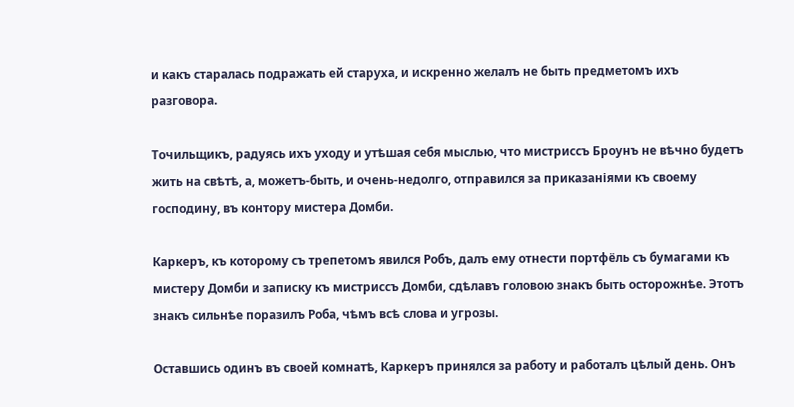и какъ старалась подражать ей старуха, и искренно желалъ не быть предметомъ ихъ разговора.

Точильщикъ, радуясь ихъ уходу и утѣшая себя мыслью, что мистриссъ Броунъ не вѣчно будетъ жить на свѣтѣ, а, можетъ-быть, и очень-недолго, отправился за приказаніями къ своему господину, въ контору мистера Домби.

Каркеръ, къ которому съ трепетомъ явился Робъ, далъ ему отнести портфёль съ бумагами къ мистеру Домби и записку къ мистриссъ Домби, сдѣлавъ головою знакъ быть осторожнѣе. Этотъ знакъ сильнѣе поразилъ Роба, чѣмъ всѣ слова и угрозы.

Оставшись одинъ въ своей комнатѣ, Каркеръ принялся за работу и работалъ цѣлый день. Онъ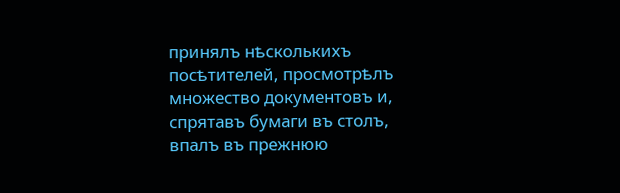принялъ нѣсколькихъ посѣтителей, просмотрѣлъ множество документовъ и, спрятавъ бумаги въ столъ, впалъ въ прежнюю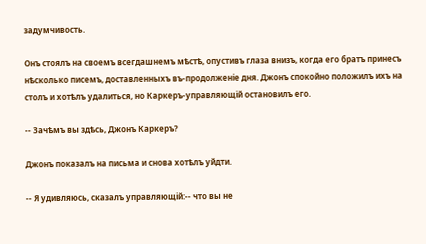задумчивость.

Онъ стоялъ на своемъ всегдашнемъ мѣстѣ, опустивъ глаза внизъ, когда его братъ принесъ нѣсколько писемъ, доставленныхъ въ-продолженіе дня. Джонъ спокойно положилъ ихъ на столъ и хотѣлъ удалиться, но Каркеръ-управляющій остановилъ его.

-- Зачѣмъ вы здѣсь, Джонъ Каркеръ?

Джонъ показалъ на письма и снова хотѣлъ уйдти.

-- Я удивляюсь, сказалъ управляющій:-- что вы не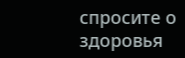спросите о здоровья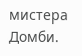мистера Домби.